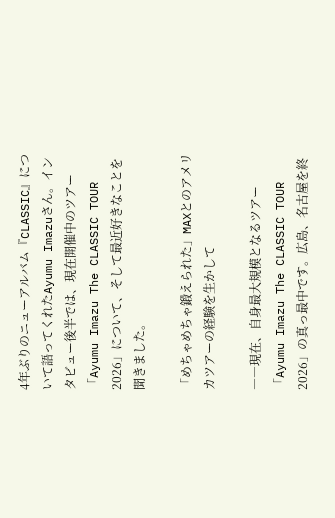4年ぶりのニューアルバム『CLASSIC』について語ってくれたAyumu Imazuさん。インタビュー後半では、現在開催中のツアー「Ayumu Imazu The CLASSIC TOUR 2026」について、そして最近好きなことを聞きました。

「めちゃめちゃ鍛えられた」MAXとのアメリカツアーの経験を生かして

――現在、自身最大規模となるツアー「Ayumu Imazu The CLASSIC TOUR 2026」の真っ最中です。広島、名古屋を終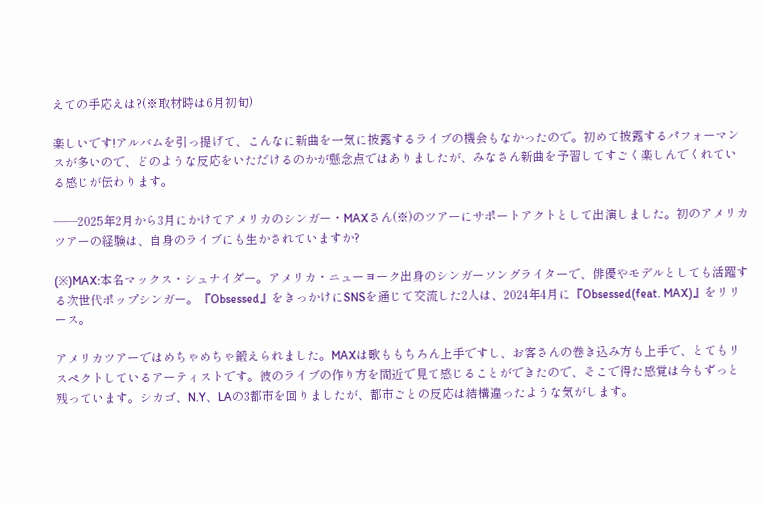えての手応えは?(※取材時は6月初旬)

楽しいです!アルバムを引っ提げて、こんなに新曲を一気に披露するライブの機会もなかったので。初めて披露するパフォーマンスが多いので、どのような反応をいただけるのかが懸念点ではありましたが、みなさん新曲を予習してすごく楽しんでくれている感じが伝わります。

――2025年2月から3月にかけてアメリカのシンガー・MAXさん(※)のツアーにサポートアクトとして出演しました。初のアメリカツアーの経験は、自身のライブにも生かされていますか?

(※)MAX:本名マックス・シュナイダー。アメリカ・ニューヨーク出身のシンガーソングライターで、俳優やモデルとしても活躍する次世代ポップシンガー。『Obsessed』をきっかけにSNSを通じて交流した2人は、2024年4月に『Obsessed(feat. MAX)』をリリース。

アメリカツアーではめちゃめちゃ鍛えられました。MAXは歌ももちろん上手ですし、お客さんの巻き込み方も上手で、とてもリスペクトしているアーティストです。彼のライブの作り方を間近で見て感じることができたので、そこで得た感覚は今もずっと残っています。シカゴ、N.Y、LAの3都市を回りましたが、都市ごとの反応は結構違ったような気がします。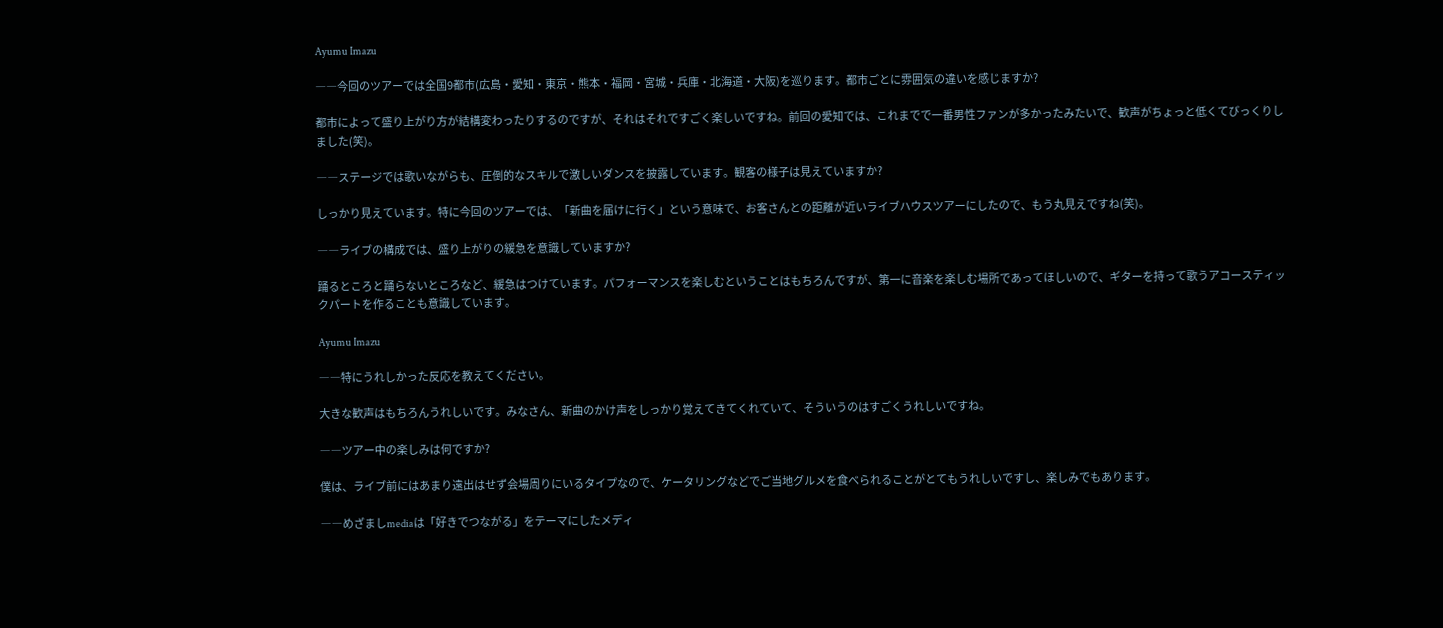Ayumu Imazu

――今回のツアーでは全国9都市(広島・愛知・東京・熊本・福岡・宮城・兵庫・北海道・大阪)を巡ります。都市ごとに雰囲気の違いを感じますか?

都市によって盛り上がり方が結構変わったりするのですが、それはそれですごく楽しいですね。前回の愛知では、これまでで一番男性ファンが多かったみたいで、歓声がちょっと低くてびっくりしました(笑)。

――ステージでは歌いながらも、圧倒的なスキルで激しいダンスを披露しています。観客の様子は見えていますか?

しっかり見えています。特に今回のツアーでは、「新曲を届けに行く」という意味で、お客さんとの距離が近いライブハウスツアーにしたので、もう丸見えですね(笑)。

――ライブの構成では、盛り上がりの緩急を意識していますか?

踊るところと踊らないところなど、緩急はつけています。パフォーマンスを楽しむということはもちろんですが、第一に音楽を楽しむ場所であってほしいので、ギターを持って歌うアコースティックパートを作ることも意識しています。

Ayumu Imazu

――特にうれしかった反応を教えてください。

大きな歓声はもちろんうれしいです。みなさん、新曲のかけ声をしっかり覚えてきてくれていて、そういうのはすごくうれしいですね。

――ツアー中の楽しみは何ですか?

僕は、ライブ前にはあまり遠出はせず会場周りにいるタイプなので、ケータリングなどでご当地グルメを食べられることがとてもうれしいですし、楽しみでもあります。

――めざましmediaは「好きでつながる」をテーマにしたメディ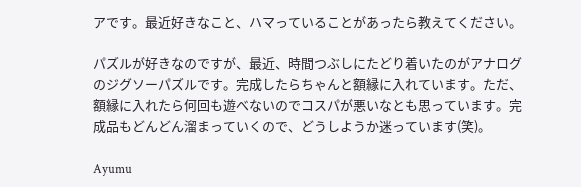アです。最近好きなこと、ハマっていることがあったら教えてください。

パズルが好きなのですが、最近、時間つぶしにたどり着いたのがアナログのジグソーパズルです。完成したらちゃんと額縁に入れています。ただ、額縁に入れたら何回も遊べないのでコスパが悪いなとも思っています。完成品もどんどん溜まっていくので、どうしようか迷っています(笑)。

Ayumu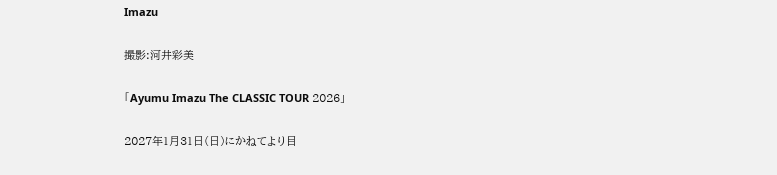Imazu

撮影:河井彩美

「Ayumu Imazu The CLASSIC TOUR 2026」

2027年1月31日(日)にかねてより目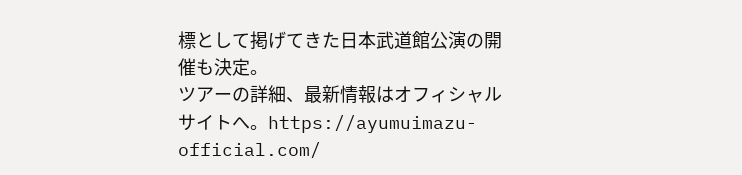標として掲げてきた日本武道館公演の開催も決定。
ツアーの詳細、最新情報はオフィシャルサイトへ。https://ayumuimazu-official.com/